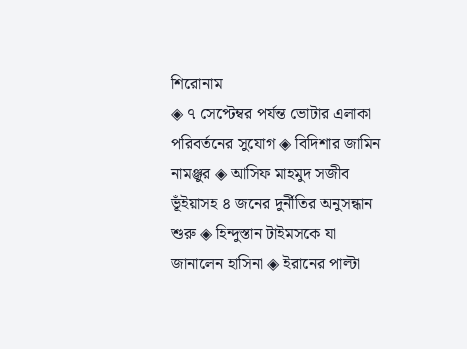শিরোনাম
◈ ৭ সেপ্টেম্বর পর্যন্ত ভোটার এলাকা পরিবর্তনের সুযোগ ◈ বিদিশার জামিন নামঞ্জুর ◈ আসিফ মাহমুদ সজীব ভূঁইয়াসহ ৪ জনের দুর্নীতির অনুসন্ধান শুরু ◈ হিন্দুস্তান টাইমসকে যা জানালেন হাসিনা ◈ ইরানের পাল্টা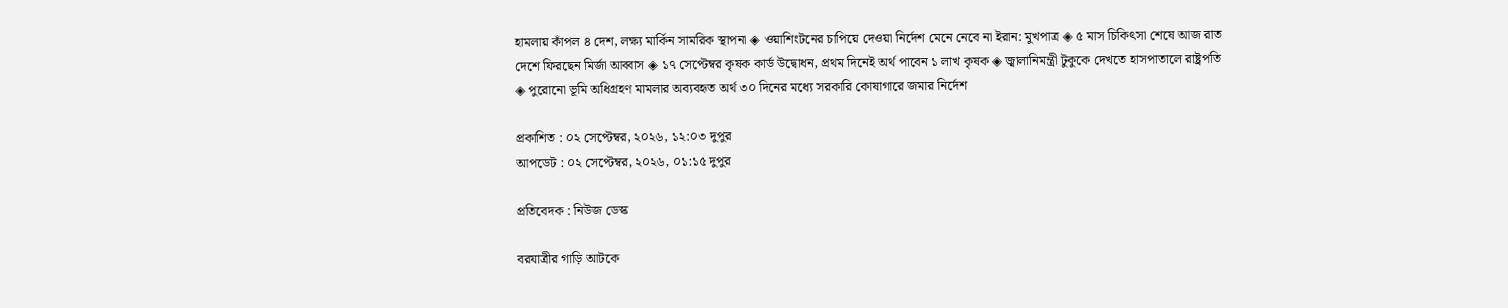হামলায় কাঁপল ৪ দেশ, লক্ষ্য মার্কিন সামরিক স্থাপনা ◈ ওয়া‌শিংট‌নের চাপিয়ে দেওয়া নির্দেশ মেনে নেবে না ইরান: মুখপাত্র ◈ ৫ মাস চিকিৎসা শেষে আজ রাত দেশে ফিরছেন মির্জা আব্বাস ◈ ১৭ সেপ্টেম্বর কৃষক কার্ড উদ্বোধন, প্রথম দিনেই অর্থ পাবেন ১ লাখ কৃষক ◈ জ্বালানিমন্ত্রী টুকুকে দেখতে হাসপাতালে রাষ্ট্রপতি ◈ পুরোনো ভূমি অধিগ্রহণ মামলার অব্যবহৃত অর্থ ৩০ দিনের মধ্যে সরকারি কোষাগারে জমার নির্দেশ

প্রকাশিত : ০২ সেপ্টেম্বর, ২০২৬, ১২:০৩ দুপুর
আপডেট : ০২ সেপ্টেম্বর, ২০২৬, ০১:১৫ দুপুর

প্রতিবেদক : নিউজ ডেস্ক

বরযাত্রীর গাড়ি আটকে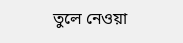তুলে নেওয়া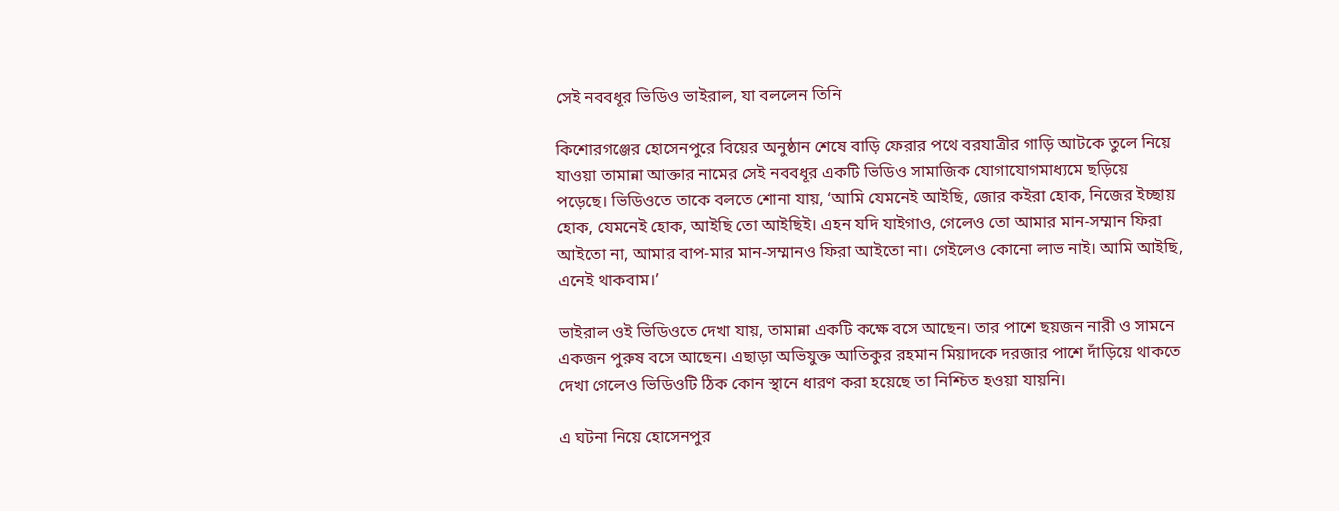সেই নববধূর ভিডিও ভাইরাল, যা বললেন তিনি

কিশোরগঞ্জের হোসেনপুরে বিয়ের অনুষ্ঠান শেষে বাড়ি ফেরার পথে বরযাত্রীর গাড়ি আটকে তুলে নিয়ে যাওয়া তামান্না আক্তার নামের সেই নববধূর একটি ভিডিও সামাজিক যোগাযোগমাধ্যমে ছড়িয়ে পড়েছে। ভিডিওতে তাকে বলতে শোনা যায়, ‘আমি যেমনেই আইছি, জোর কইরা হোক, নিজের ইচ্ছায় হোক, যেমনেই হোক, আইছি তো আইছিই। এহন যদি যাইগাও, গেলেও তো আমার মান-সম্মান ফিরা আইতো না, আমার বাপ-মার মান-সম্মানও ফিরা আইতো না। গেইলেও কোনো লাভ নাই। আমি আইছি, এনেই থাকবাম।’

ভাইরাল ওই ভিডিওতে দেখা যায়, তামান্না একটি কক্ষে বসে আছেন। তার পাশে ছয়জন নারী ও সামনে একজন পুরুষ বসে আছেন। এছাড়া অভিযুক্ত আতিকুর রহমান মিয়াদকে দরজার পাশে দাঁড়িয়ে থাকতে দেখা গেলেও ভিডিওটি ঠিক কোন স্থানে ধারণ করা হয়েছে তা নিশ্চিত হওয়া যায়নি।

এ ঘটনা নিয়ে হোসেনপুর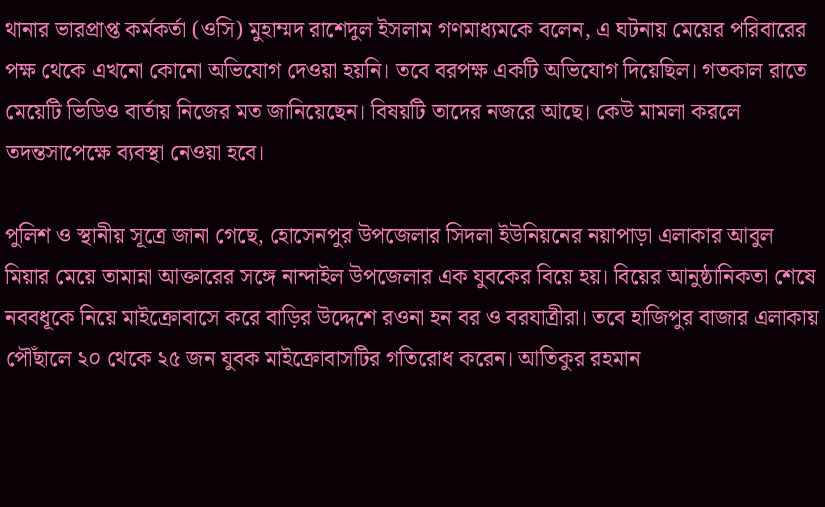থানার ভারপ্রাপ্ত কর্মকর্তা (ওসি) মুহাম্মদ রাশেদুল ইসলাম গণমাধ্যমকে বলেন, এ ঘটনায় মেয়ের পরিবারের পক্ষ থেকে এখনো কোনো অভিযোগ দেওয়া হয়নি। তবে বরপক্ষ একটি অভিযোগ দিয়েছিল। গতকাল রাতে মেয়েটি ভিডিও বার্তায় নিজের মত জানিয়েছেন। বিষয়টি তাদের নজরে আছে। কেউ মামলা করলে তদন্তসাপেক্ষে ব্যবস্থা নেওয়া হবে।

পুলিশ ও স্থানীয় সূত্রে জানা গেছে, হোসেনপুর উপজেলার সিদলা ইউনিয়নের নয়াপাড়া এলাকার আবুল মিয়ার মেয়ে তামান্না আক্তারের সঙ্গে নান্দাইল উপজেলার এক যুবকের বিয়ে হয়। বিয়ের আনুষ্ঠানিকতা শেষে নববধূকে নিয়ে মাইক্রোবাসে করে বাড়ির উদ্দেশে রওনা হন বর ও বরযাত্রীরা। তবে হাজিপুর বাজার এলাকায় পৌঁছালে ২০ থেকে ২৫ জন যুবক মাইক্রোবাসটির গতিরোধ করেন। আতিকুর রহমান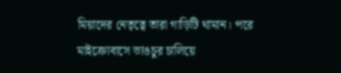মিয়াদের নেতৃত্বে তারা গাড়িটি থামান। পরে মাইক্রোবাসে ভাঙচুর চালিয়ে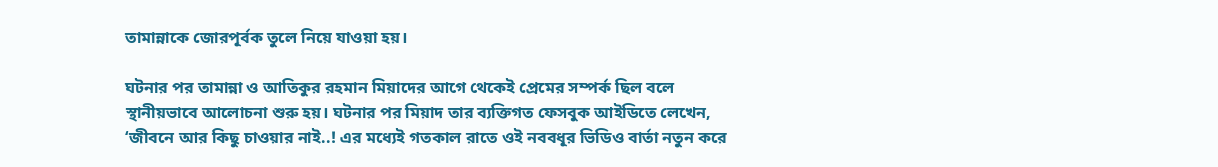তামান্নাকে জোরপূর্বক তুলে নিয়ে যাওয়া হয়।

ঘটনার পর তামান্না ও আতিকুর রহমান মিয়াদের আগে থেকেই প্রেমের সম্পর্ক ছিল বলে স্থানীয়ভাবে আলোচনা শুরু হয়। ঘটনার পর মিয়াদ তার ব্যক্তিগত ফেসবুক আইডিতে লেখেন, ‘জীবনে আর কিছু চাওয়ার নাই..! এর মধ্যেই গতকাল রাতে ওই নববধূর ভিডিও বার্তা নতুন করে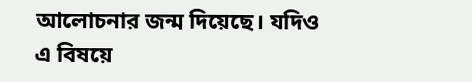আলোচনার জন্ম দিয়েছে। যদিও এ বিষয়ে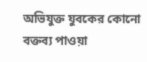অভিযুক্ত যুবকের কোনো বক্তব্য পাওয়া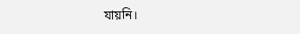যায়নি।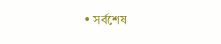• সর্বশেষ